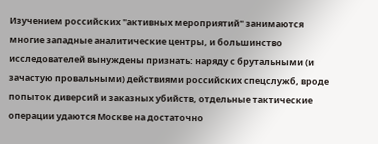Изучением российских "активных мероприятий" занимаются многие западные аналитические центры, и большинство исследователей вынуждены признать: наряду с брутальными (и зачастую провальными) действиями российских спецслужб, вроде попыток диверсий и заказных убийств, отдельные тактические операции удаются Москве на достаточно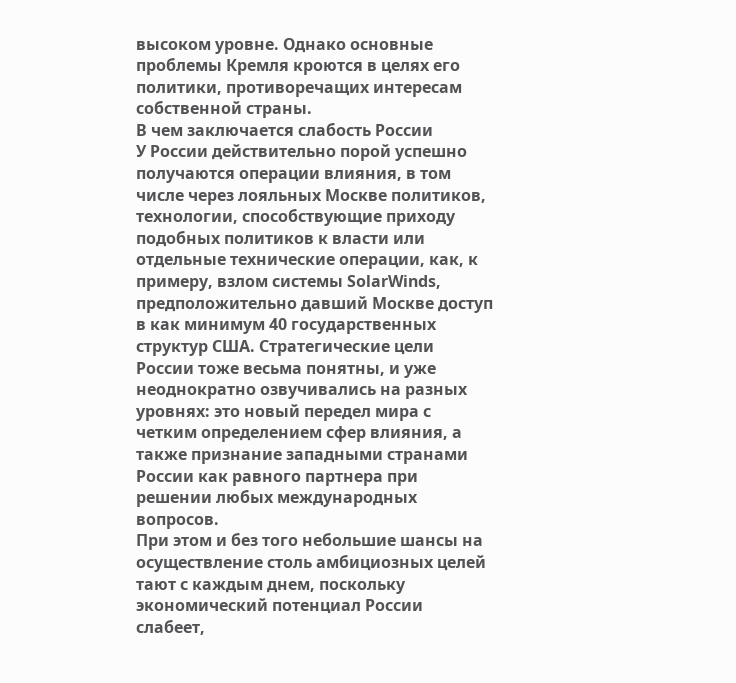высоком уровне. Однако основные проблемы Кремля кроются в целях его политики, противоречащих интересам собственной страны.
В чем заключается слабость России
У России действительно порой успешно получаются операции влияния, в том числе через лояльных Москве политиков, технологии, способствующие приходу подобных политиков к власти или отдельные технические операции, как, к примеру, взлом системы SolarWinds, предположительно давший Москве доступ в как минимум 40 государственных структур США. Стратегические цели России тоже весьма понятны, и уже неоднократно озвучивались на разных уровнях: это новый передел мира с четким определением сфер влияния, а также признание западными странами России как равного партнера при решении любых международных вопросов.
При этом и без того небольшие шансы на осуществление столь амбициозных целей тают с каждым днем, поскольку экономический потенциал России слабеет,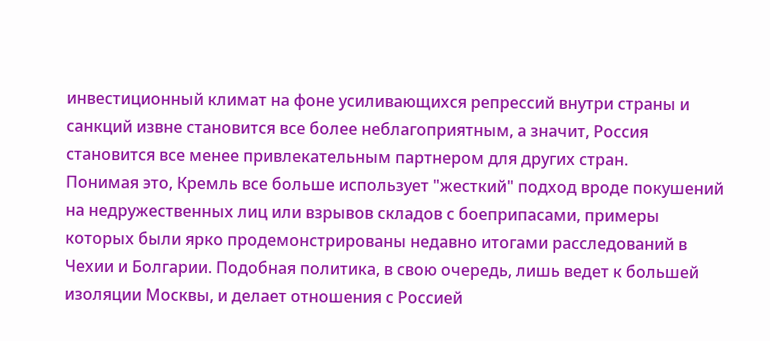инвестиционный климат на фоне усиливающихся репрессий внутри страны и санкций извне становится все более неблагоприятным, а значит, Россия становится все менее привлекательным партнером для других стран.
Понимая это, Кремль все больше использует "жесткий" подход вроде покушений на недружественных лиц или взрывов складов с боеприпасами, примеры которых были ярко продемонстрированы недавно итогами расследований в Чехии и Болгарии. Подобная политика, в свою очередь, лишь ведет к большей изоляции Москвы, и делает отношения с Россией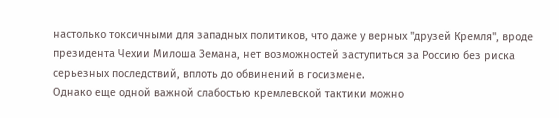настолько токсичными для западных политиков, что даже у верных "друзей Кремля", вроде президента Чехии Милоша Земана, нет возможностей заступиться за Россию без риска серьезных последствий, вплоть до обвинений в госизмене.
Однако еще одной важной слабостью кремлевской тактики можно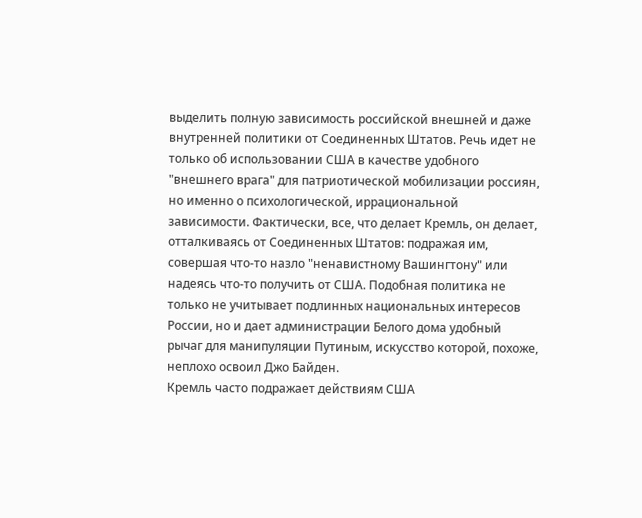выделить полную зависимость российской внешней и даже внутренней политики от Соединенных Штатов. Речь идет не только об использовании США в качестве удобного "внешнего врага" для патриотической мобилизации россиян, но именно о психологической, иррациональной зависимости. Фактически, все, что делает Кремль, он делает, отталкиваясь от Соединенных Штатов: подражая им, совершая что-то назло "ненавистному Вашингтону" или надеясь что-то получить от США. Подобная политика не только не учитывает подлинных национальных интересов России, но и дает администрации Белого дома удобный рычаг для манипуляции Путиным, искусство которой, похоже, неплохо освоил Джо Байден.
Кремль часто подражает действиям США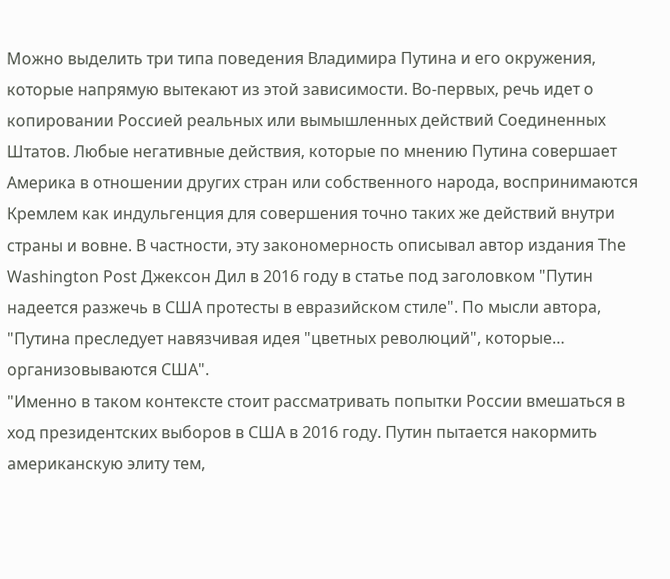Можно выделить три типа поведения Владимира Путина и его окружения, которые напрямую вытекают из этой зависимости. Во-первых, речь идет о копировании Россией реальных или вымышленных действий Соединенных Штатов. Любые негативные действия, которые по мнению Путина совершает Америка в отношении других стран или собственного народа, воспринимаются Кремлем как индульгенция для совершения точно таких же действий внутри страны и вовне. В частности, эту закономерность описывал автор издания The Washington Post Джексон Дил в 2016 году в статье под заголовком "Путин надеется разжечь в США протесты в евразийском стиле". По мысли автора, "Путина преследует навязчивая идея "цветных революций", которые… организовываются США".
"Именно в таком контексте стоит рассматривать попытки России вмешаться в ход президентских выборов в США в 2016 году. Путин пытается накормить американскую элиту тем,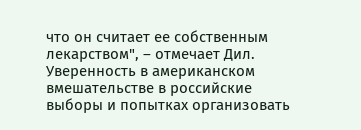что он считает ее собственным лекарством", – отмечает Дил.
Уверенность в американском вмешательстве в российские выборы и попытках организовать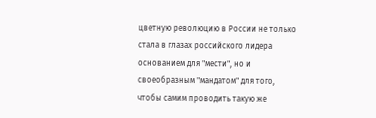цветную революцию в России не только стала в глазах российского лидера основанием для "мести", но и своеобразным "мандатом" для того, чтобы самим проводить такую же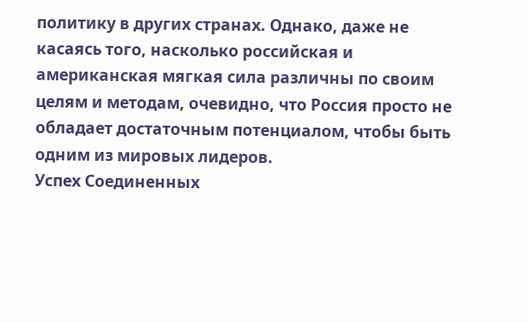политику в других странах. Однако, даже не касаясь того, насколько российская и американская мягкая сила различны по своим целям и методам, очевидно, что Россия просто не обладает достаточным потенциалом, чтобы быть одним из мировых лидеров.
Успех Соединенных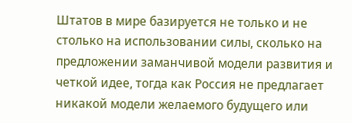Штатов в мире базируется не только и не столько на использовании силы, сколько на предложении заманчивой модели развития и четкой идее, тогда как Россия не предлагает никакой модели желаемого будущего или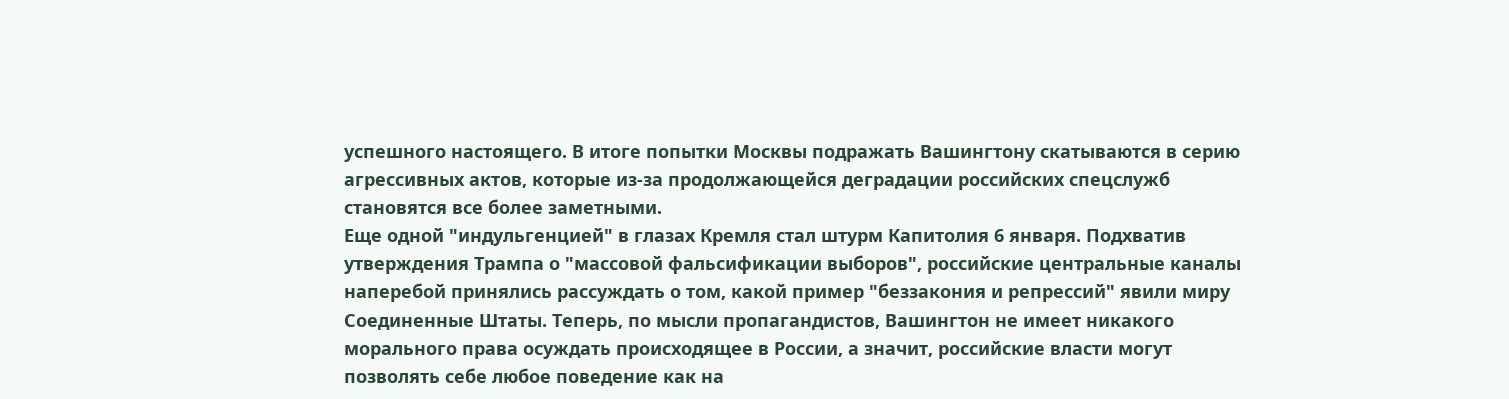успешного настоящего. В итоге попытки Москвы подражать Вашингтону скатываются в серию агрессивных актов, которые из-за продолжающейся деградации российских спецслужб становятся все более заметными.
Еще одной "индульгенцией" в глазах Кремля стал штурм Капитолия 6 января. Подхватив утверждения Трампа о "массовой фальсификации выборов", российские центральные каналы наперебой принялись рассуждать о том, какой пример "беззакония и репрессий" явили миру Соединенные Штаты. Теперь, по мысли пропагандистов, Вашингтон не имеет никакого морального права осуждать происходящее в России, а значит, российские власти могут позволять себе любое поведение как на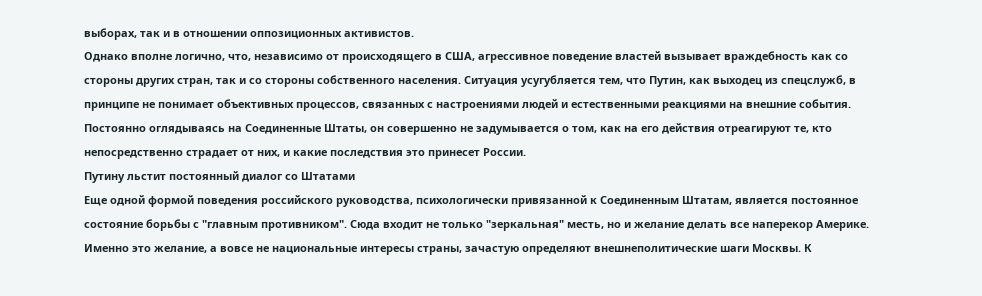выборах, так и в отношении оппозиционных активистов.
Однако вполне логично, что, независимо от происходящего в США, агрессивное поведение властей вызывает враждебность как со стороны других стран, так и со стороны собственного населения. Ситуация усугубляется тем, что Путин, как выходец из спецслужб, в принципе не понимает объективных процессов, связанных с настроениями людей и естественными реакциями на внешние события. Постоянно оглядываясь на Соединенные Штаты, он совершенно не задумывается о том, как на его действия отреагируют те, кто непосредственно страдает от них, и какие последствия это принесет России.
Путину льстит постоянный диалог со Штатами
Еще одной формой поведения российского руководства, психологически привязанной к Соединенным Штатам, является постоянное состояние борьбы с "главным противником". Сюда входит не только "зеркальная" месть, но и желание делать все наперекор Америке. Именно это желание, а вовсе не национальные интересы страны, зачастую определяют внешнеполитические шаги Москвы. К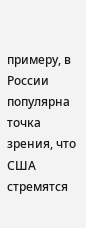примеру, в России популярна точка зрения, что США стремятся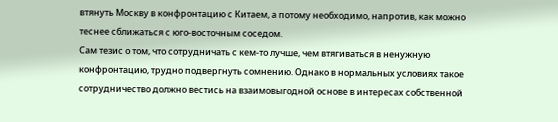втянуть Москву в конфронтацию с Китаем, а потому необходимо, напротив, как можно теснее сближаться с юго-восточным соседом.
Сам тезис о том, что сотрудничать с кем-то лучше, чем втягиваться в ненужную конфронтацию, трудно подвергнуть сомнению. Однако в нормальных условиях такое сотрудничество должно вестись на взаимовыгодной основе в интересах собственной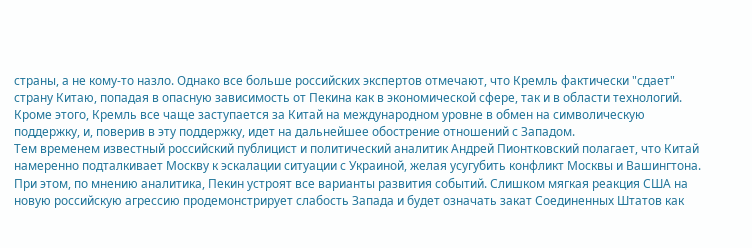страны, а не кому-то назло. Однако все больше российских экспертов отмечают, что Кремль фактически "сдает" страну Китаю, попадая в опасную зависимость от Пекина как в экономической сфере, так и в области технологий. Кроме этого, Кремль все чаще заступается за Китай на международном уровне в обмен на символическую поддержку, и, поверив в эту поддержку, идет на дальнейшее обострение отношений с Западом.
Тем временем известный российский публицист и политический аналитик Андрей Пионтковский полагает, что Китай намеренно подталкивает Москву к эскалации ситуации с Украиной, желая усугубить конфликт Москвы и Вашингтона. При этом, по мнению аналитика, Пекин устроят все варианты развития событий. Слишком мягкая реакция США на новую российскую агрессию продемонстрирует слабость Запада и будет означать закат Соединенных Штатов как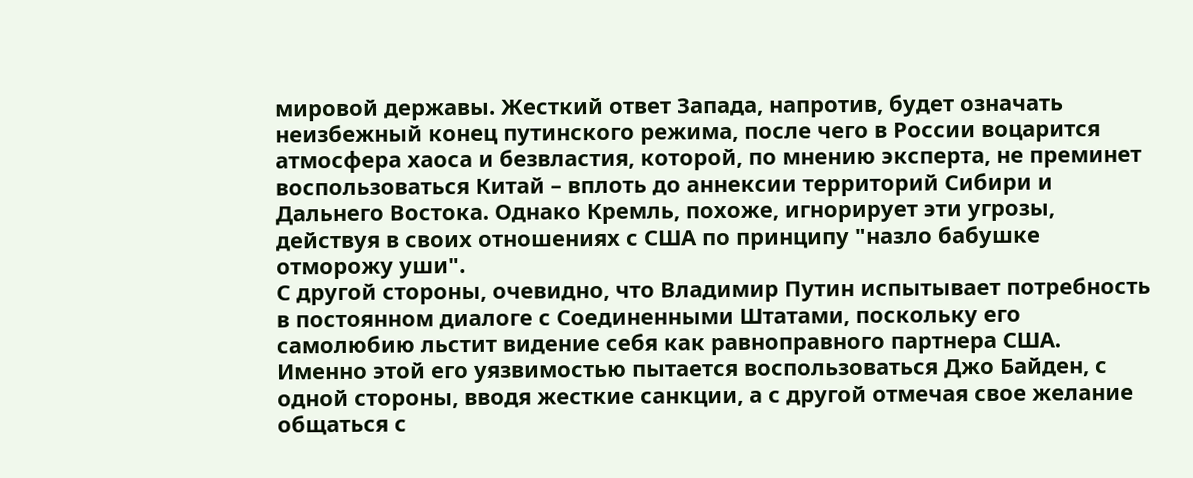мировой державы. Жесткий ответ Запада, напротив, будет означать неизбежный конец путинского режима, после чего в России воцарится атмосфера хаоса и безвластия, которой, по мнению эксперта, не преминет воспользоваться Китай – вплоть до аннексии территорий Сибири и Дальнего Востока. Однако Кремль, похоже, игнорирует эти угрозы, действуя в своих отношениях с США по принципу "назло бабушке отморожу уши".
С другой стороны, очевидно, что Владимир Путин испытывает потребность в постоянном диалоге с Соединенными Штатами, поскольку его самолюбию льстит видение себя как равноправного партнера США. Именно этой его уязвимостью пытается воспользоваться Джо Байден, с одной стороны, вводя жесткие санкции, а с другой отмечая свое желание общаться с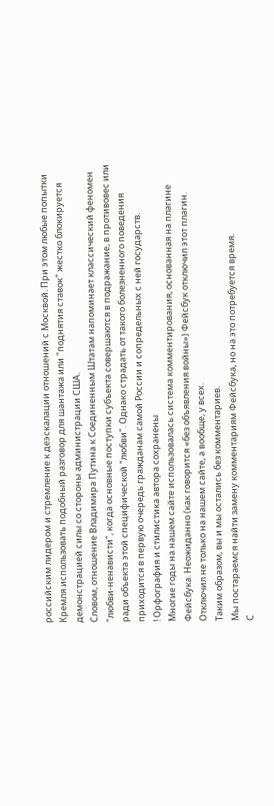российским лидером и стремление к деэскалации отношений с Москвой. При этом любые попытки Кремля использовать подобный разговор для шантажа или "поднятия ставок" жестко блокируется демонстрацией силы со стороны администрации США.
Словом, отношение Владимира Путина к Соединенным Штатам напоминает классический феномен "любви-ненависти", когда основные поступки субъекта совершаются в подражание, в противовес или ради объекта этой специфической "любви". Однако страдать от такого болезненного поведения приходится в первую очередь гражданам самой России и сопредельных с ней государств.
! Орфография и стилистика автора сохранены
Многие годы на нашем сайте использовалась система комментирования, основанная на плагине Фейсбука. Неожиданно (как говорится «без объявления войны») Фейсбук отключил этот плагин. Отключил не только на нашем сайте, а вообще, у всех.
Таким образом, вы и мы остались без комментариев.
Мы постараемся найти замену комментариям Фейсбука, но на это потребуется время.
С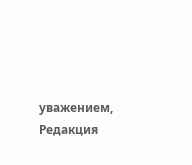уважением,
Редакция